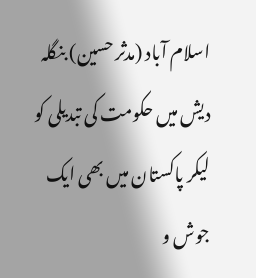اسلام آباد (مدثر حسین) بنگلہ دیش میں حکومت کی تبدیلی کو لیکر پاکستان میں بھی ایک جوش و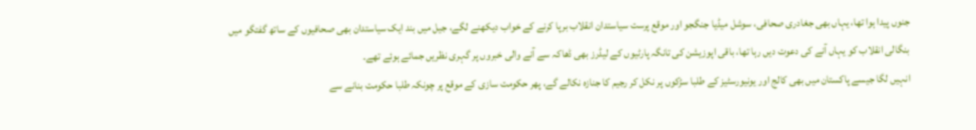جنوں پیدا ہوا تھا، یہاں بھی جغادری صحافی، سوشل میڈیا جنگجو اور موقع پرست سیاستدان انقلاب برپا کرنے کے خواب دیکھنے لگے، جیل میں بند ایک سیاستدان بھی صحافیوں کے ساتھ گفتگو میں بنگالی انقلاب کو یہاں آنے کی دعوت دیں رہا تھا، باقی اپوزیشن کی تانگہ پارٹیوں کے لیڈرز بھی ڈھاکہ سے آنے والی خبروں پر گہری نظریں جمائے ہوئے تھے۔
انہیں لگا جیسے پاکستان میں بھی کالج اور یونیورسٹیز کے طلبا سڑکوں پر نکل کر رجیم کا جنازہ نکالے گے، پھر حکومت سازی کے موقع پر چونکہ طلبا حکومت بنانے سے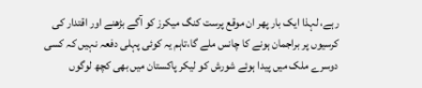رہے، لہذا ایک بار پھر ان موقع پرست کنگ میکرز کو آگے بڑھنے اور اقتدار کی کرسیوں پر براجمان ہونے کا چانس ملے گا،تاہم یہ کوئی پہلی دفعہ نہیں کہ کسی دوسرے ملک میں پیدا ہوئے شورش کو لیکر پاکستان میں بھی کچھ لوگوں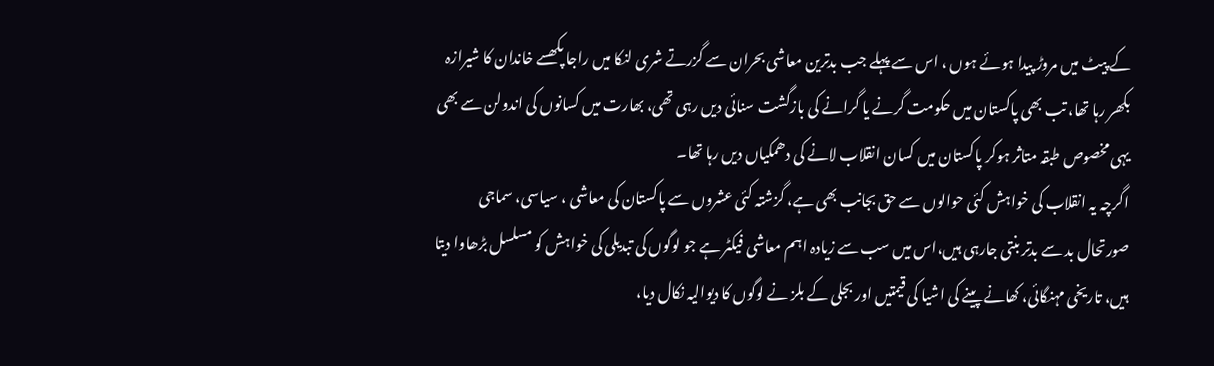کے پیٹ میں مروڑ پیدا ہوئے ہوں ، اس سے پہلے جب بدترین معاشی بحران سے گزرتے شری لنکا میں راجا پکھسے خاندان کا شیرازہ بکھر رہا تھا، تب بھی پاکستان میں حکومت گرنے یا گرانے کی بازگشت سنائی دیں رہی تھی، بھارت میں کسانوں کی اندولن سے بھی یہی مخصوص طبقہ متاثر ہوکر پاکستان میں کسان انقلاب لانے کی دھمکیاں دیں رہا تھا۔
اگرچہ یہ انقلاب کی خواہش کئی حوالوں سے حق بجانب بھی ہے، گزشتہ کئی عشروں سے پاکستان کی معاشی ، سیاسی، سماجی صورتحال بد سے بدتر بنتی جارہی ہیں،اس میں سب سے زیادہ اہم معاشی فیکٹر ہے جو لوگوں کی تبدیلی کی خواہش کو مسلسل بڑھاوا دیتا ہیں، تاریخی مہنگائی، کھانے پینے کی اشیا کی قیمتیں اور بجلی کے بلز نے لوگوں کا دیوالیہ نکال دیا،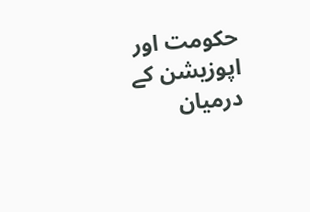حکومت اور اپوزیشن کے درمیان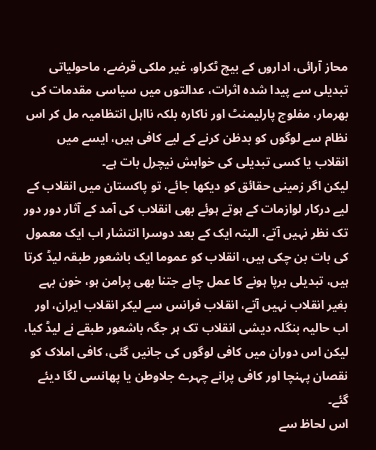محاز آرائی، اداروں کے بیچ ٹکراو، غیر ملکی قرضے، ماحولیاتی تبدیلی سے پیدا شدہ اثرات، عدالتوں میں سیاسی مقدمات کی بھرمار، مفلوج پارلیمنٹ اور ناکارہ بلکہ نااہل انتظامیہ مل کر اس نظام سے لوگوں کو بدظن کرنے کے لیے کافی ہیں، ایسے میں انقلاب یا کسی تبدیلی کی خواہش نیچرل بات ہے۔
لیکن اگر زمینی حقائق کو دیکھا جائے، تو پاکستان میں انقلاب کے لیے درکار لوازمات کے ہوتے ہوئے بھی انقلاب کی آمد کے آثار دور دور تک نظر نہیں آتے، البتہ ایک کے بعد دوسرا انتشار اب ایک معمول کی بات بن چکی ہیں، انقلاب کو عموما ایک باشعور طبقہ لیڈ کرتا ہیں، تبدیلی برپا ہونے کا عمل چاہے جتنا بھی پرامن ہو، خون بہے بغیر انقلاب نہیں آتے، انقلاب فرانس سے لیکر انقلاب ایران، اور اب حالیہ بنگلہ دیشی انقلاب تک ہر جگہ باشعور طبقے نے لیڈ کیا، لیکن اس دوران میں کافی لوگوں کی جانیں گئی، کافی املاک کو نقصان پہنچا اور کافی پرانے چہرے جلاوطن یا پھانسی لگا دیئے گئے۔
اس لحاظ سے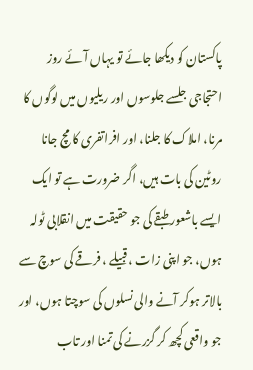پاکستان کو دیکھا جائے تو یہاں آئے روز احتجاجی جلسے جلوسوں اور ریلیوں میں لوگوں کا مرنا، املاک کا جلنا، اور افراتفری کا مچ جانا روٹین کی بات ہیں، اگر ضرورت ہے تو ایک ایسے باشعور طبقے کی جو حقیقت میں انقلابی ٹولہ ہوں، جو اپنی زات ، قبیلے ، فرقے کی سوچ سے بالاتر ہوکر آنے والی نسلوں کی سوچتا ہوں، اور جو واقعی کچھ کر گزرنے کی تمنا اور تاب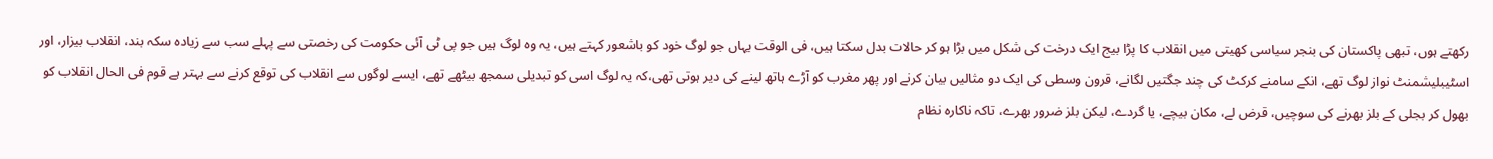رکھتے ہوں، تبھی پاکستان کی بنجر سیاسی کھیتی میں انقلاب کا پڑا بیج ایک درخت کی شکل میں بڑا ہو کر حالات بدل سکتا ہیں، فی الوقت یہاں جو لوگ خود کو باشعور کہتے ہیں، یہ وہ لوگ ہیں جو پی ٹی آئی حکومت کی رخصتی سے پہلے سب سے زیادہ سکہ بند، انقلاب بیزار، اور اسٹیبلیشمنٹ نواز لوگ تھے، انکے سامنے کرکٹ کی چند جگتیں لگانے، قرون وسطی کی ایک دو مثالیں بیان کرنے اور پھر مغرب کو آڑے ہاتھ لینے کی دیر ہوتی تھی،کہ یہ لوگ اسی کو تبدیلی سمجھ بیٹھے تھے، ایسے لوگوں سے انقلاب کی توقع کرنے سے بہتر ہے قوم فی الحال انقلاب کو بھول کر بجلی کے بلز بھرنے کی سوچیں، قرض لے، مکان بیچے، یا گردے، لیکن بلز ضرور بھرے، تاکہ ناکارہ نظام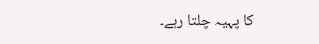کا پہیہ چلتا رہے۔